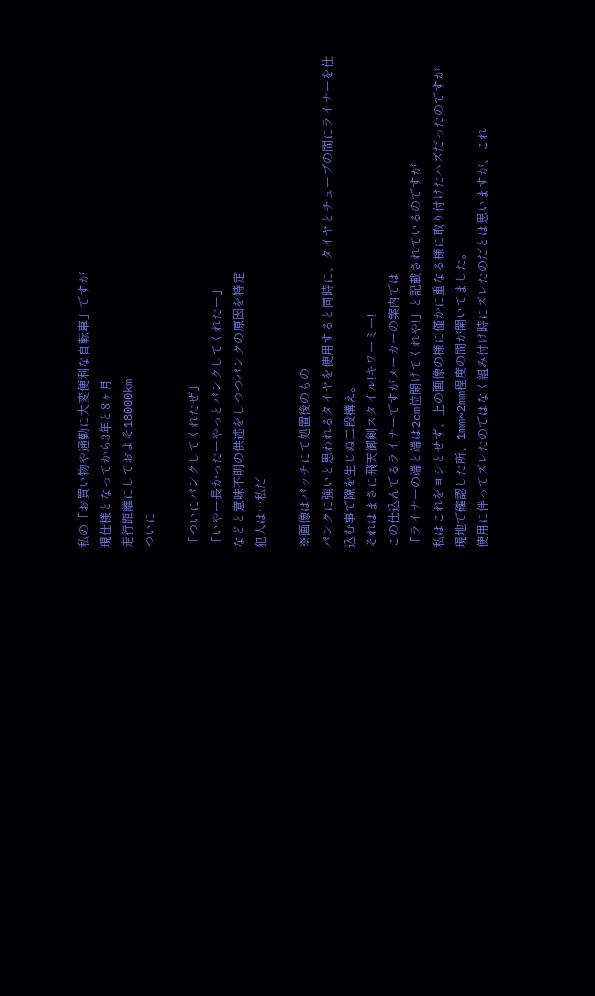私の「お買い物や通勤に大変便利な自転車」ですが
現仕様となってから3年と8ヶ月
走行距離にしておよそ18000km
ついに

「ついにパンクしてくれたぜ」
「いやー長かったーやっとパンクしてくれたー」
などと意味不明の供述をしつつパンクの原因を特定
犯人は…私だ

※画像はパッチにて処置後のもの
パンクに強いと思われるタイヤを使用すると同時に、タイヤとチューブの間にライナーを仕込む事で隙を生じぬ二段構え。
それはまさに飛天御剣スタイル!キワーミー!
この仕込んでるライナーですがメーカーの案内では
「ライナーの端と端は2cm位開けてくれや!」と記載されているのですが
私はこれをヨシとせず、上の画像の様に僅かに重なる様に取り付けたハズだったのですが
現地で確認した所、1mm~2mm程度の間が開いてました。
使用に伴ってズレたのではなく組み付け時にズレたのだとは思いますが、これ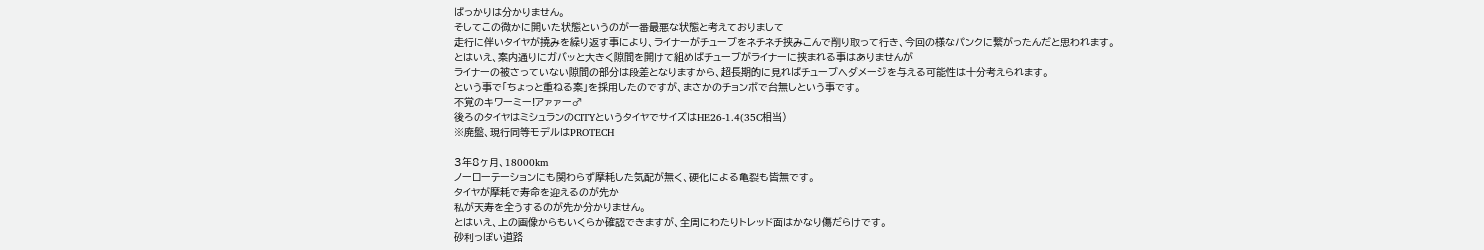ばっかりは分かりません。
そしてこの微かに開いた状態というのが一番最悪な状態と考えておりまして
走行に伴いタイヤが撓みを繰り返す事により、ライナーがチューブをネチネチ挟みこんで削り取って行き、今回の様なパンクに繋がったんだと思われます。
とはいえ、案内通りにガバッと大きく隙間を開けて組めばチューブがライナーに挟まれる事はありませんが
ライナーの被さっていない隙間の部分は段差となりますから、超長期的に見ればチューブへダメージを与える可能性は十分考えられます。
という事で「ちょっと重ねる案」を採用したのですが、まさかのチョンボで台無しという事です。
不覚のキワーミー!アァァー♂
後ろのタイヤはミシュランのCITYというタイヤでサイズはHE26-1.4(35C相当)
※廃盤、現行同等モデルはPROTECH

3年8ヶ月、18000km
ノーローテーションにも関わらず摩耗した気配が無く、硬化による亀裂も皆無です。
タイヤが摩耗で寿命を迎えるのが先か
私が天寿を全うするのが先か分かりません。
とはいえ、上の画像からもいくらか確認できますが、全周にわたりトレッド面はかなり傷だらけです。
砂利っぽい道路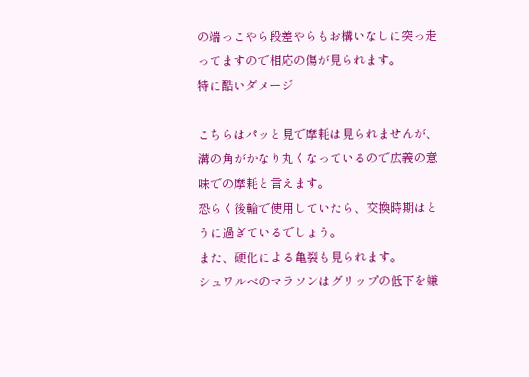の端っこやら段差やらもお構いなしに突っ走ってますので相応の傷が見られます。
特に酷いダメージ

こちらはパッと見で摩耗は見られませんが、溝の角がかなり丸くなっているので広義の意味での摩耗と言えます。
恐らく後輪で使用していたら、交換時期はとうに過ぎているでしょう。
また、硬化による亀裂も見られます。
シュワルベのマラソンはグリップの低下を嫌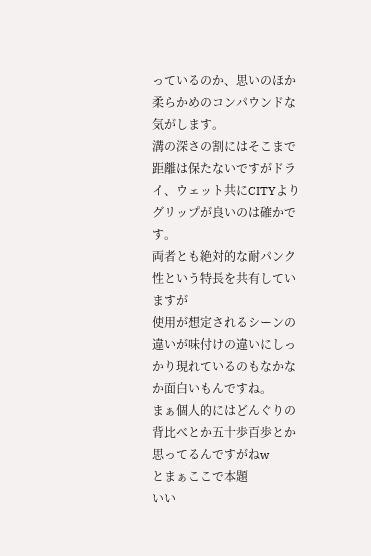っているのか、思いのほか柔らかめのコンパウンドな気がします。
溝の深さの割にはそこまで距離は保たないですがドライ、ウェット共にCITYよりグリップが良いのは確かです。
両者とも絶対的な耐パンク性という特長を共有していますが
使用が想定されるシーンの違いが味付けの違いにしっかり現れているのもなかなか面白いもんですね。
まぁ個人的にはどんぐりの背比べとか五十歩百歩とか思ってるんですがねw
とまぁここで本題
いい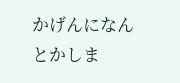かげんになんとかしま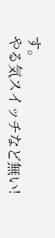す。
やる気スイッチなど無い!